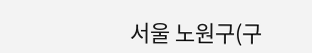서울 노원구(구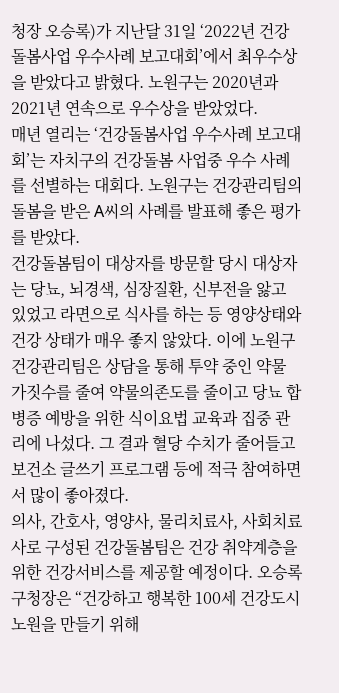청장 오승록)가 지난달 31일 ‘2022년 건강돌봄사업 우수사례 보고대회’에서 최우수상을 받았다고 밝혔다. 노원구는 2020년과 2021년 연속으로 우수상을 받았었다.
매년 열리는 ‘건강돌봄사업 우수사례 보고대회’는 자치구의 건강돌봄 사업중 우수 사례를 선별하는 대회다. 노원구는 건강관리팀의 돌봄을 받은 A씨의 사례를 발표해 좋은 평가를 받았다.
건강돌봄팀이 대상자를 방문할 당시 대상자는 당뇨, 뇌경색, 심장질환, 신부전을 앓고 있었고 라면으로 식사를 하는 등 영양상태와 건강 상태가 매우 좋지 않았다. 이에 노원구 건강관리팀은 상담을 통해 투약 중인 약물 가짓수를 줄여 약물의존도를 줄이고 당뇨 합병증 예방을 위한 식이요법 교육과 집중 관리에 나섰다. 그 결과 혈당 수치가 줄어들고 보건소 글쓰기 프로그램 등에 적극 참여하면서 많이 좋아졌다.
의사, 간호사, 영양사, 물리치료사, 사회치료사로 구성된 건강돌봄팀은 건강 취약계층을 위한 건강서비스를 제공할 예정이다. 오승록 구청장은 “건강하고 행복한 100세 건강도시 노원을 만들기 위해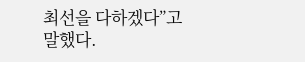최선을 다하겠다”고 말했다.